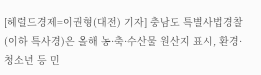[헤럴드경제=이권형(대전) 기자] 충남도 특별사법경찰(이하 특사경)은 올해 농·축·수산물 원산지 표시, 환경·청소년 등 민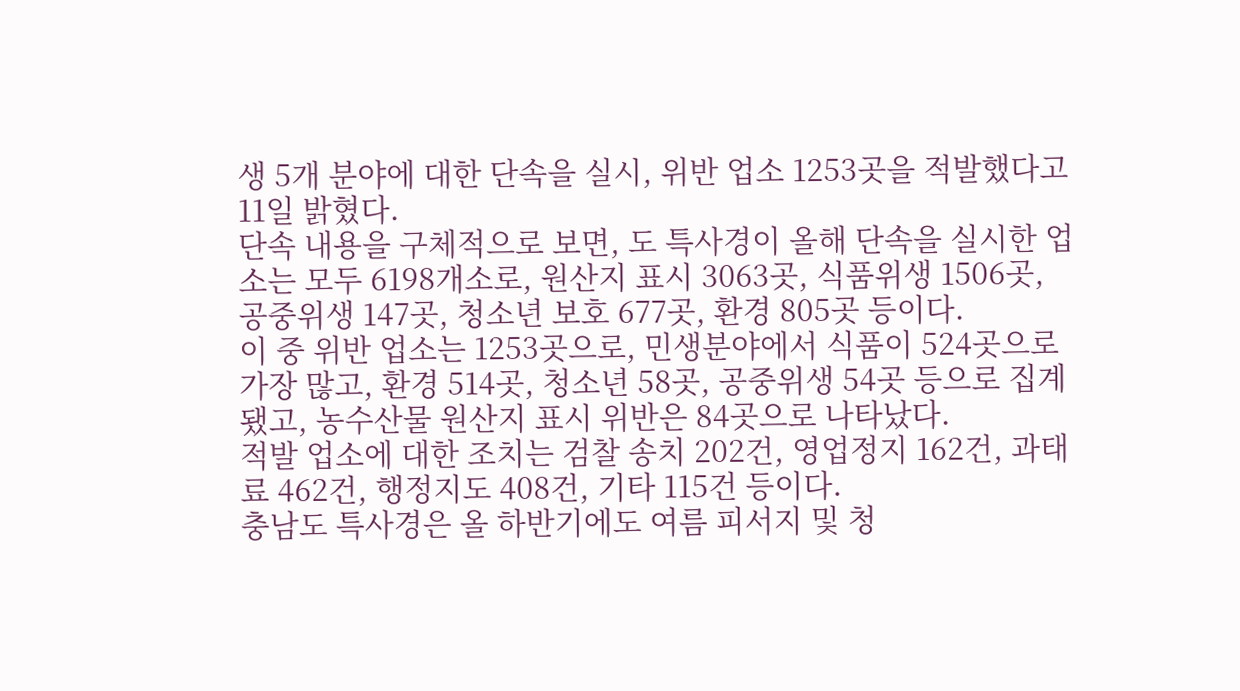생 5개 분야에 대한 단속을 실시, 위반 업소 1253곳을 적발했다고 11일 밝혔다.
단속 내용을 구체적으로 보면, 도 특사경이 올해 단속을 실시한 업소는 모두 6198개소로, 원산지 표시 3063곳, 식품위생 1506곳, 공중위생 147곳, 청소년 보호 677곳, 환경 805곳 등이다.
이 중 위반 업소는 1253곳으로, 민생분야에서 식품이 524곳으로 가장 많고, 환경 514곳, 청소년 58곳, 공중위생 54곳 등으로 집계됐고, 농수산물 원산지 표시 위반은 84곳으로 나타났다.
적발 업소에 대한 조치는 검찰 송치 202건, 영업정지 162건, 과태료 462건, 행정지도 408건, 기타 115건 등이다.
충남도 특사경은 올 하반기에도 여름 피서지 및 청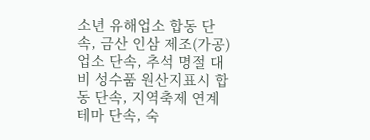소년 유해업소 합동 단속, 금산 인삼 제조(가공) 업소 단속, 추석 명절 대비 성수품 원산지표시 합동 단속, 지역축제 연계 테마 단속, 숙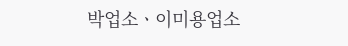박업소ㆍ이미용업소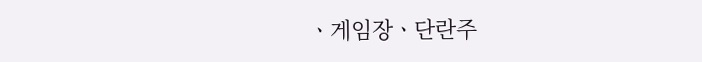ㆍ게임장ㆍ단란주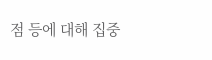점 등에 대해 집중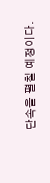단속을 펼칠 예정이다.